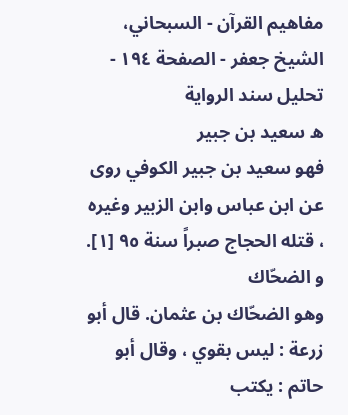مفاهيم القرآن - السبحاني، الشيخ جعفر - الصفحة ١٩٤ - تحليل سند الرواية
ه سعيد بن جبير
فهو سعيد بن جبير الكوفي روى عن ابن عباس وابن الزبير وغيره ، قتله الحجاج صبراً سنة ٩٥ [١].
و الضحّاك
وهو الضحّاك بن عثمان. قال أبو زرعة : ليس بقوي ، وقال أبو حاتم : يكتب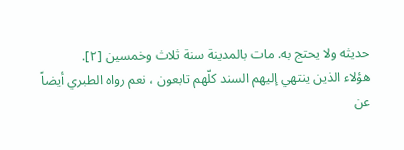حديثه ولا يحتج به. مات بالمدينة سنة ثلاث وخمسين [٢].
هؤلاء الذين ينتهي إليهم السند كلّهم تابعون ، نعم رواه الطبري أيضاً عن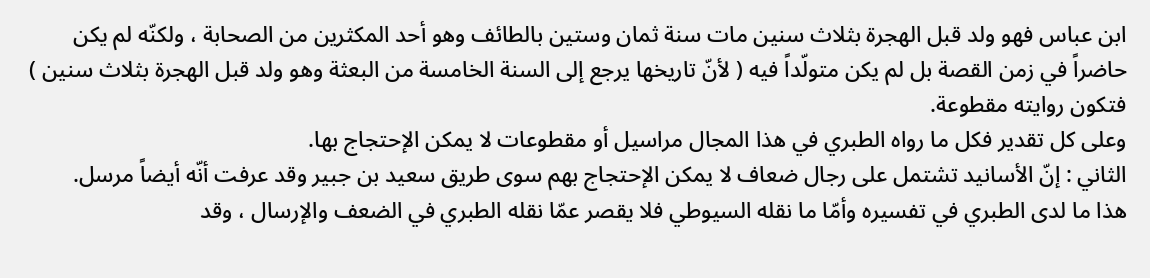ابن عباس فهو ولد قبل الهجرة بثلاث سنين مات سنة ثمان وستين بالطائف وهو أحد المكثرين من الصحابة ، ولكنّه لم يكن حاضراً في زمن القصة بل لم يكن متولّداً فيه ( لأنّ تاريخها يرجع إلى السنة الخامسة من البعثة وهو ولد قبل الهجرة بثلاث سنين ) فتكون روايته مقطوعة.
وعلى كل تقدير فكل ما رواه الطبري في هذا المجال مراسيل أو مقطوعات لا يمكن الإحتجاج بها.
الثاني : إنّ الأسانيد تشتمل على رجال ضعاف لا يمكن الإحتجاج بهم سوى طريق سعيد بن جبير وقد عرفت أنّه أيضاً مرسل.
هذا ما لدى الطبري في تفسيره وأمّا ما نقله السيوطي فلا يقصر عمّا نقله الطبري في الضعف والإرسال ، وقد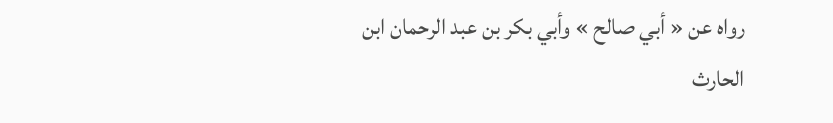رواه عن « أبي صالح » وأبي بكر بن عبد الرحمان ابن الحارث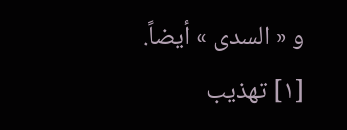و « السدى » أيضاً.
[١] تهذيب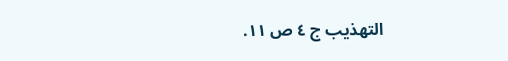التهذيب ج ٤ ص ١١.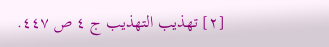[٢] تهذيب التهذيب ج ٤ ص ٤٤٧.